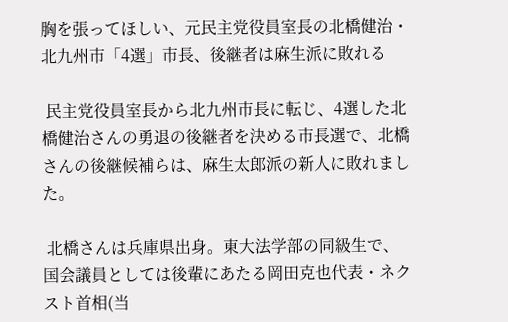胸を張ってほしい、元民主党役員室長の北橋健治・北九州市「4選」市長、後継者は麻生派に敗れる

 民主党役員室長から北九州市長に転じ、4選した北橋健治さんの勇退の後継者を決める市長選で、北橋さんの後継候補らは、麻生太郎派の新人に敗れました。

 北橋さんは兵庫県出身。東大法学部の同級生で、国会議員としては後輩にあたる岡田克也代表・ネクスト首相(当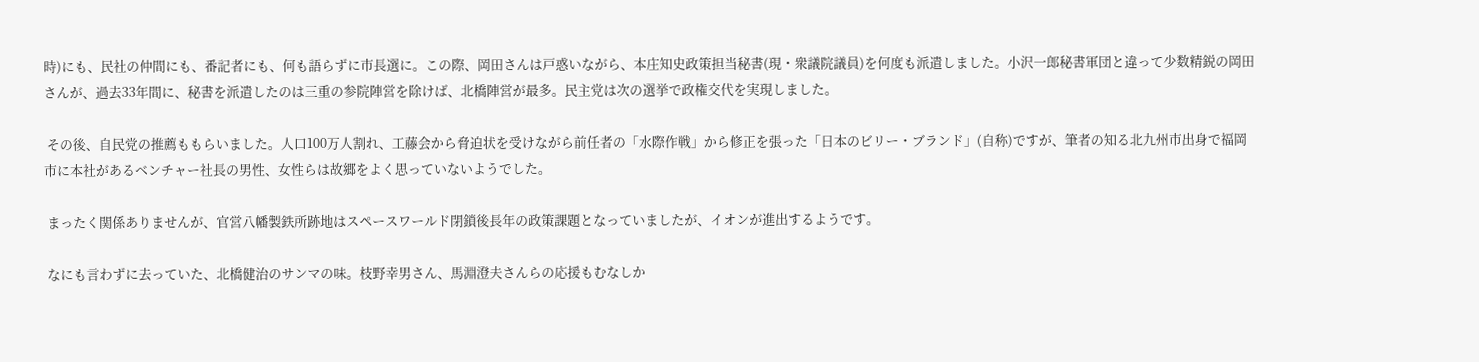時)にも、民社の仲間にも、番記者にも、何も語らずに市長選に。この際、岡田さんは戸惑いながら、本庄知史政策担当秘書(現・衆議院議員)を何度も派遣しました。小沢一郎秘書軍団と違って少数精鋭の岡田さんが、過去33年間に、秘書を派遣したのは三重の参院陣営を除けば、北橋陣営が最多。民主党は次の選挙で政権交代を実現しました。

 その後、自民党の推薦ももらいました。人口100万人割れ、工藤会から脅迫状を受けながら前任者の「水際作戦」から修正を張った「日本のビリー・ブランド」(自称)ですが、筆者の知る北九州市出身で福岡市に本社があるベンチャー社長の男性、女性らは故郷をよく思っていないようでした。

 まったく関係ありませんが、官営八幡製鉄所跡地はスペースワールド閉鎖後長年の政策課題となっていましたが、イオンが進出するようです。

 なにも言わずに去っていた、北橋健治のサンマの味。枝野幸男さん、馬淵澄夫さんらの応援もむなしか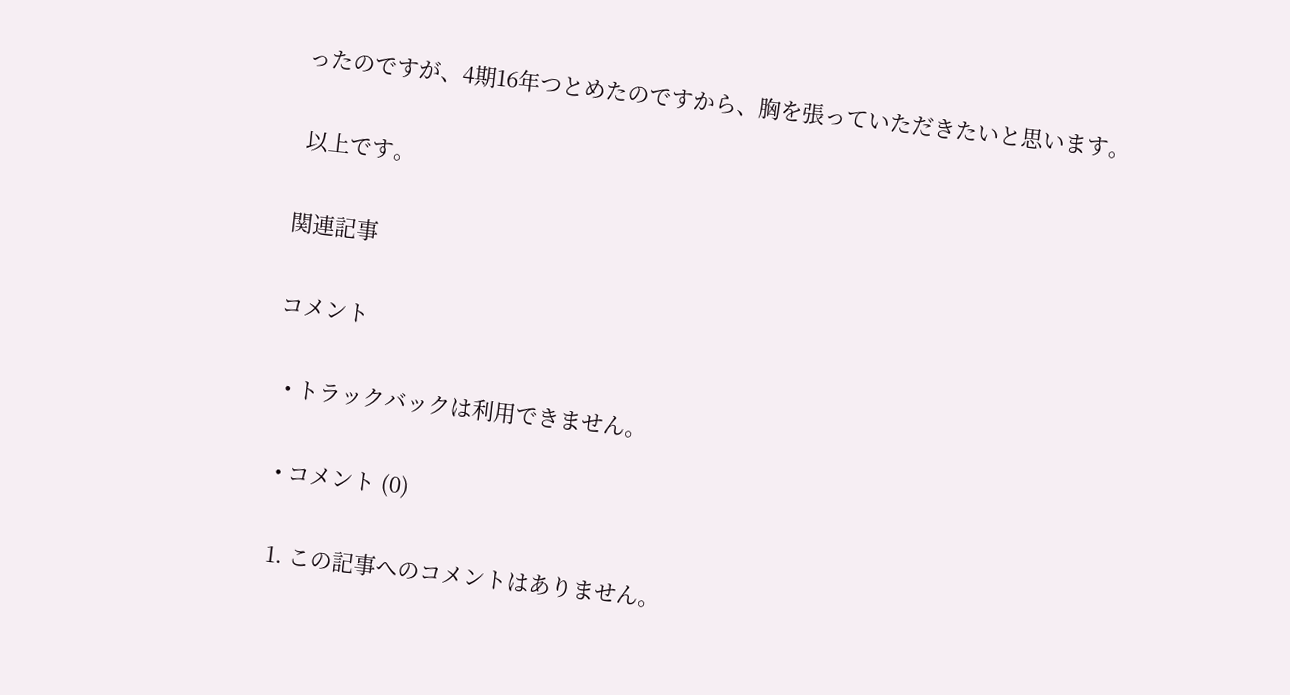ったのですが、4期16年つとめたのですから、胸を張っていただきたいと思います。

 以上です。

関連記事

コメント

  • トラックバックは利用できません。

  • コメント (0)

  1. この記事へのコメントはありません。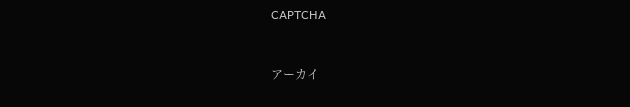CAPTCHA


アーカイ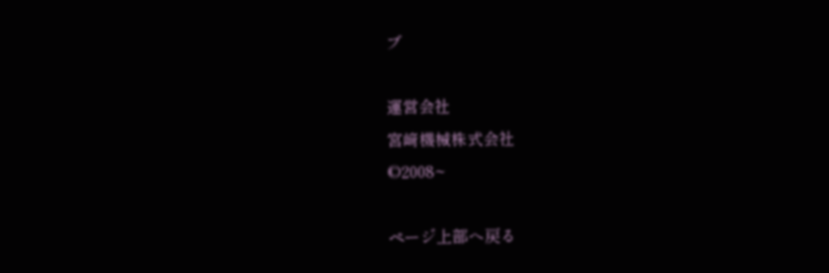ブ

運営会社
宮﨑機械株式会社
©2008~

ページ上部へ戻る